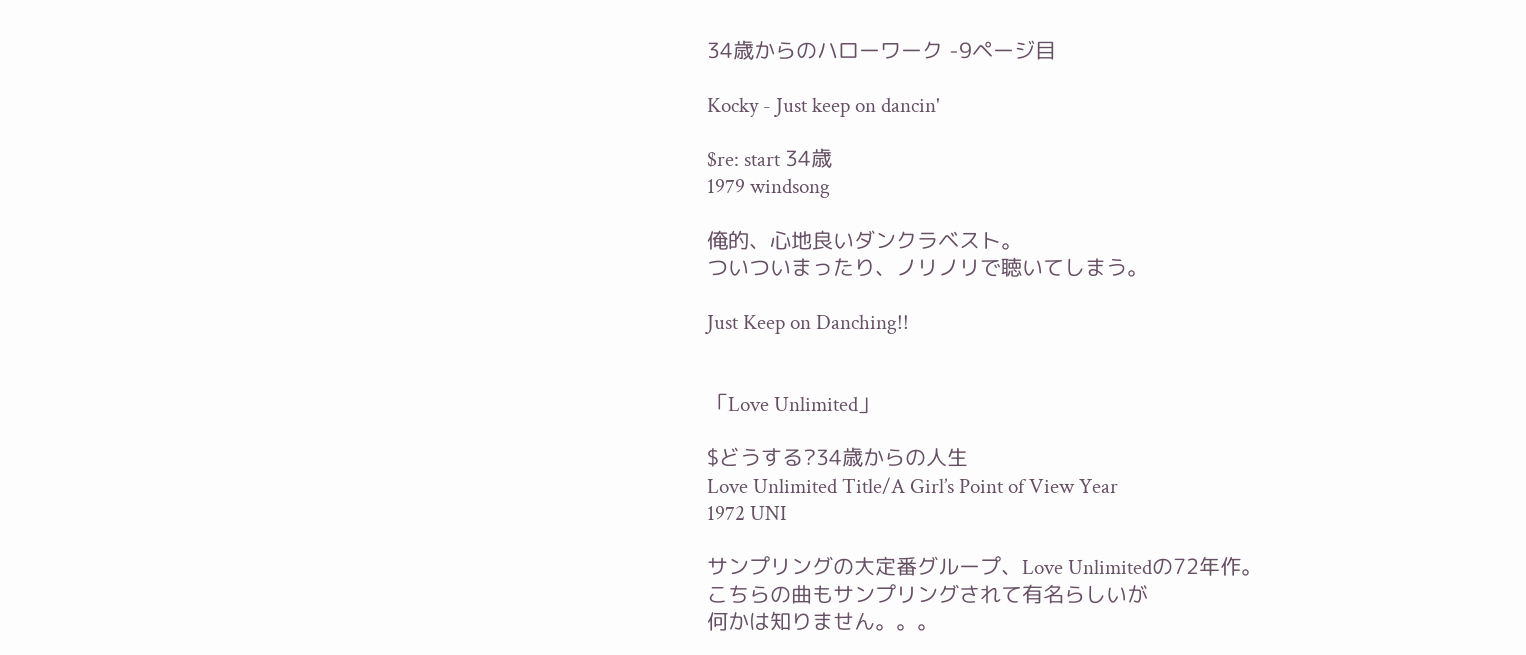34歳からのハローワーク -9ページ目

Kocky - Just keep on dancin'

$re: start 34歳
1979 windsong

俺的、心地良いダンクラベスト。
ついついまったり、ノリノリで聴いてしまう。

Just Keep on Danching!!


「Love Unlimited」

$どうする?34歳からの人生
Love Unlimited Title/A Girl’s Point of View Year
1972 UNI

サンプリングの大定番グループ、Love Unlimitedの72年作。
こちらの曲もサンプリングされて有名らしいが
何かは知りません。。。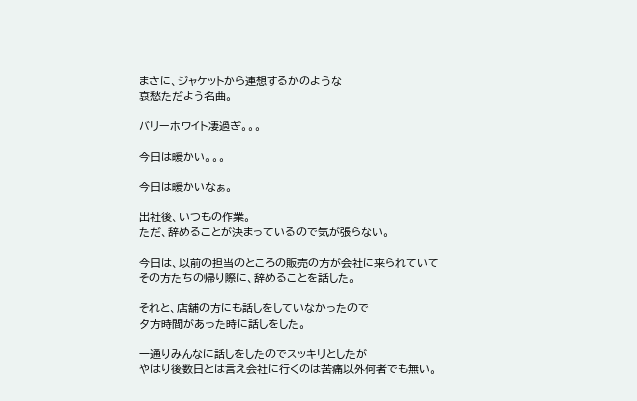まさに、ジャケットから連想するかのような
哀愁ただよう名曲。

バリーホワイト凄過ぎ。。。

今日は暖かい。。。

今日は暖かいなぁ。

出社後、いつもの作業。
ただ、辞めることが決まっているので気が張らない。

今日は、以前の担当のところの販売の方が会社に来られていて
その方たちの帰り際に、辞めることを話した。

それと、店舗の方にも話しをしていなかったので
夕方時間があった時に話しをした。

一通りみんなに話しをしたのでスッキリとしたが
やはり後数日とは言え会社に行くのは苦痛以外何者でも無い。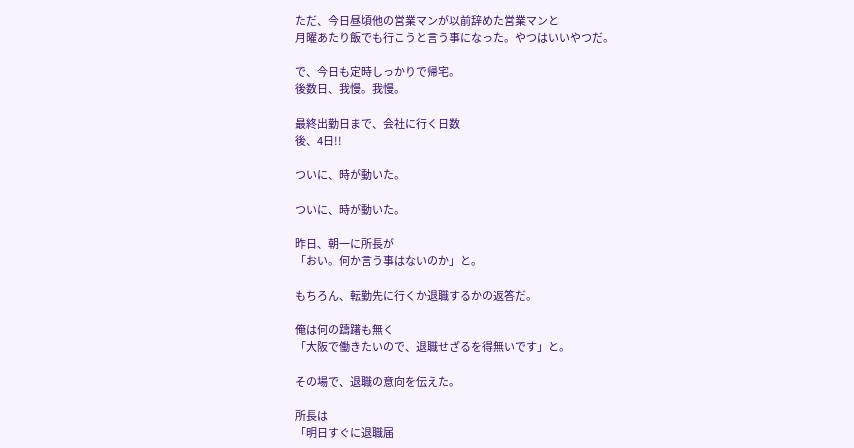ただ、今日昼頃他の営業マンが以前辞めた営業マンと
月曜あたり飯でも行こうと言う事になった。やつはいいやつだ。

で、今日も定時しっかりで帰宅。
後数日、我慢。我慢。

最終出勤日まで、会社に行く日数
後、4日!!

ついに、時が動いた。

ついに、時が動いた。

昨日、朝一に所長が
「おい。何か言う事はないのか」と。

もちろん、転勤先に行くか退職するかの返答だ。

俺は何の躊躇も無く
「大阪で働きたいので、退職せざるを得無いです」と。

その場で、退職の意向を伝えた。

所長は
「明日すぐに退職届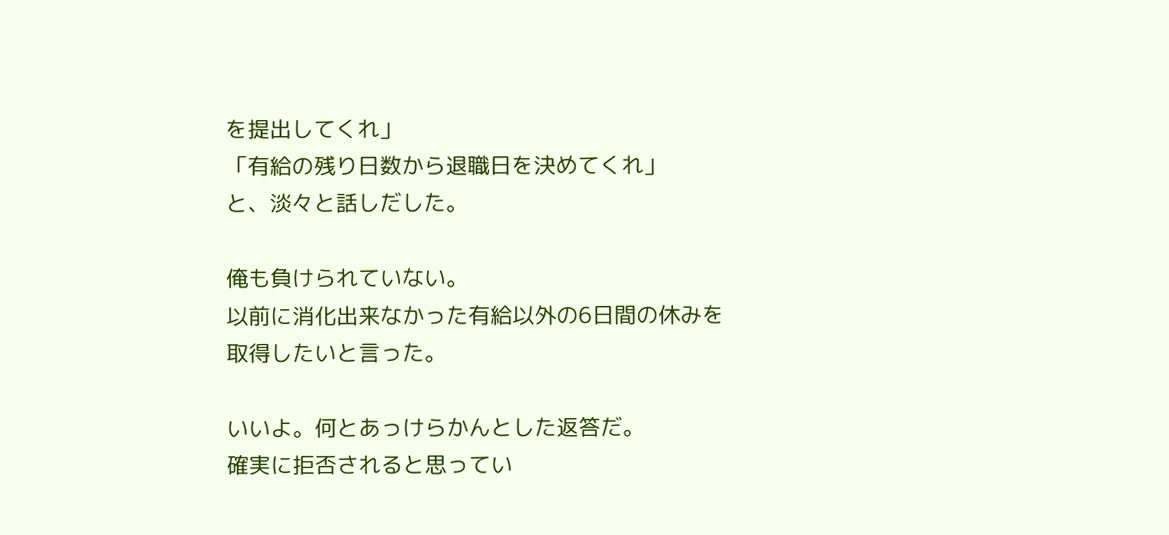を提出してくれ」
「有給の残り日数から退職日を決めてくれ」
と、淡々と話しだした。

俺も負けられていない。
以前に消化出来なかった有給以外の6日間の休みを
取得したいと言った。

いいよ。何とあっけらかんとした返答だ。
確実に拒否されると思ってい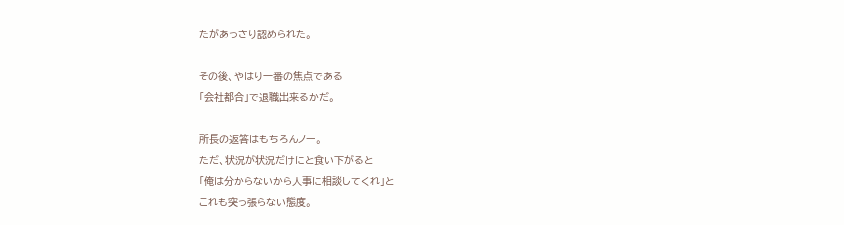たがあっさり認められた。

その後、やはり一番の焦点である
「会社都合」で退職出来るかだ。

所長の返答はもちろんノー。
ただ、状況が状況だけにと食い下がると
「俺は分からないから人事に相談してくれ」と
これも突っ張らない態度。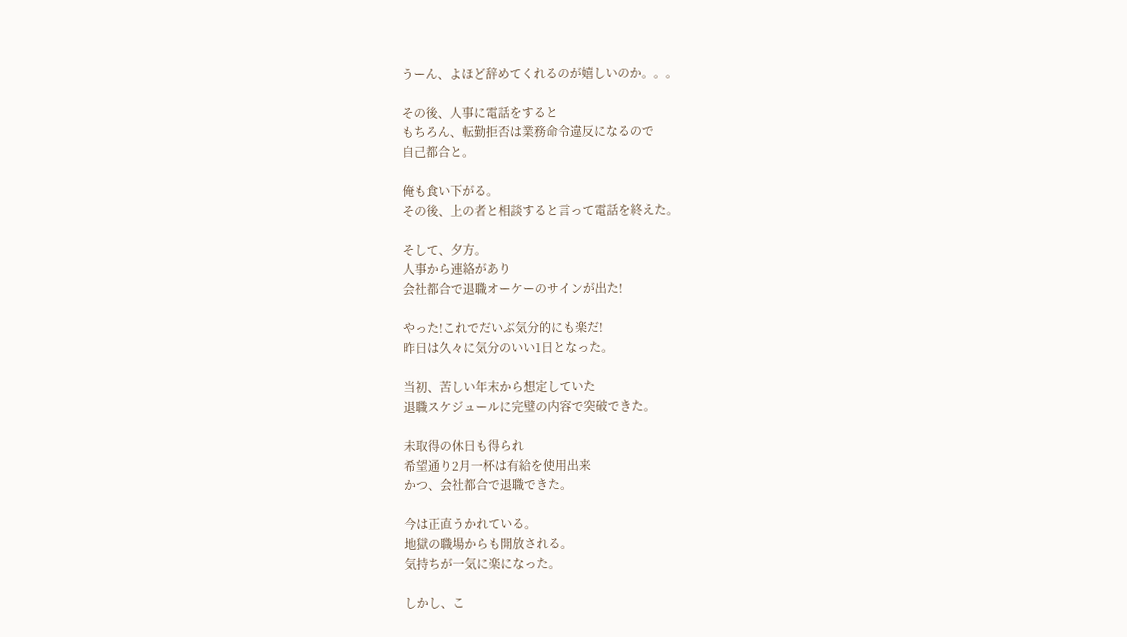うーん、よほど辞めてくれるのが嬉しいのか。。。

その後、人事に電話をすると
もちろん、転勤拒否は業務命令違反になるので
自己都合と。

俺も食い下がる。
その後、上の者と相談すると言って電話を終えた。

そして、夕方。
人事から連絡があり
会社都合で退職オーケーのサインが出た!

やった!これでだいぶ気分的にも楽だ!
昨日は久々に気分のいい1日となった。

当初、苦しい年末から想定していた
退職スケジュールに完璧の内容で突破できた。

未取得の休日も得られ
希望通り2月一杯は有給を使用出来
かつ、会社都合で退職できた。

今は正直うかれている。
地獄の職場からも開放される。
気持ちが一気に楽になった。

しかし、こ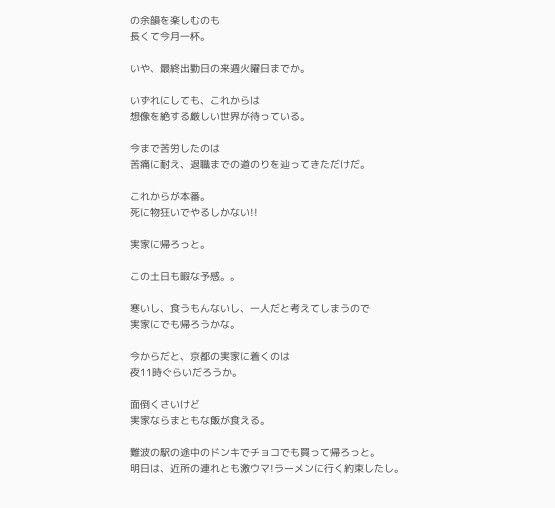の余韻を楽しむのも
長くて今月一杯。

いや、最終出勤日の来週火曜日までか。

いずれにしても、これからは
想像を絶する厳しい世界が待っている。

今まで苦労したのは
苦痛に耐え、退職までの道のりを辿ってきただけだ。

これからが本番。
死に物狂いでやるしかない!!

実家に帰ろっと。

この土日も暇な予感。。

寒いし、食うもんないし、一人だと考えてしまうので
実家にでも帰ろうかな。

今からだと、京都の実家に着くのは
夜11時ぐらいだろうか。

面倒くさいけど
実家ならまともな飯が食える。

難波の駅の途中のドンキでチョコでも買って帰ろっと。
明日は、近所の連れとも激ウマ!ラーメンに行く約束したし。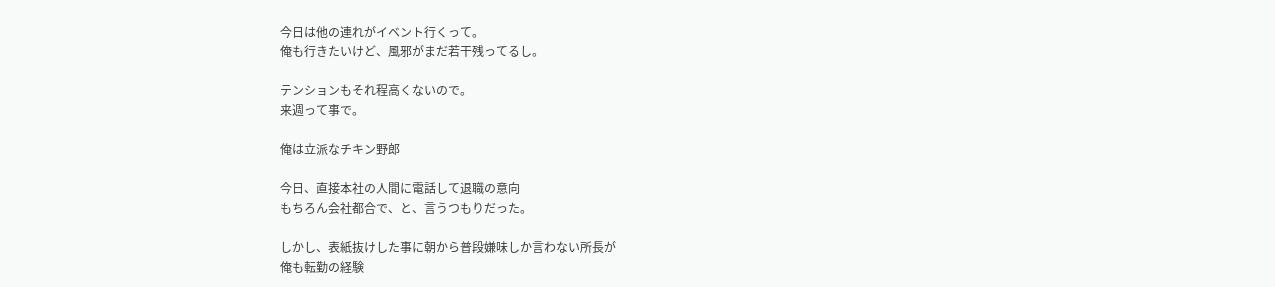今日は他の連れがイベント行くって。
俺も行きたいけど、風邪がまだ若干残ってるし。

テンションもそれ程高くないので。
来週って事で。

俺は立派なチキン野郎

今日、直接本社の人間に電話して退職の意向
もちろん会社都合で、と、言うつもりだった。

しかし、表紙抜けした事に朝から普段嫌味しか言わない所長が
俺も転勤の経験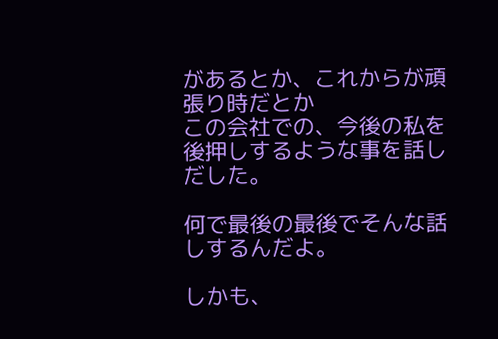があるとか、これからが頑張り時だとか
この会社での、今後の私を後押しするような事を話しだした。

何で最後の最後でそんな話しするんだよ。

しかも、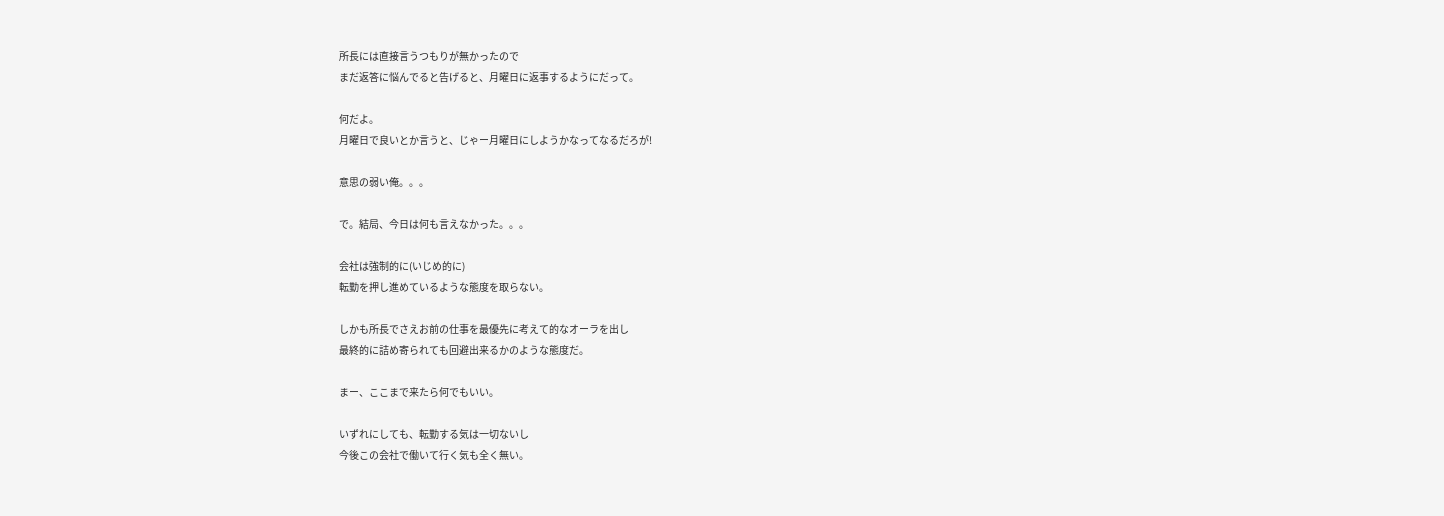所長には直接言うつもりが無かったので
まだ返答に悩んでると告げると、月曜日に返事するようにだって。

何だよ。
月曜日で良いとか言うと、じゃー月曜日にしようかなってなるだろが!

意思の弱い俺。。。

で。結局、今日は何も言えなかった。。。

会社は強制的に(いじめ的に)
転勤を押し進めているような態度を取らない。

しかも所長でさえお前の仕事を最優先に考えて的なオーラを出し
最終的に詰め寄られても回避出来るかのような態度だ。

まー、ここまで来たら何でもいい。

いずれにしても、転勤する気は一切ないし
今後この会社で働いて行く気も全く無い。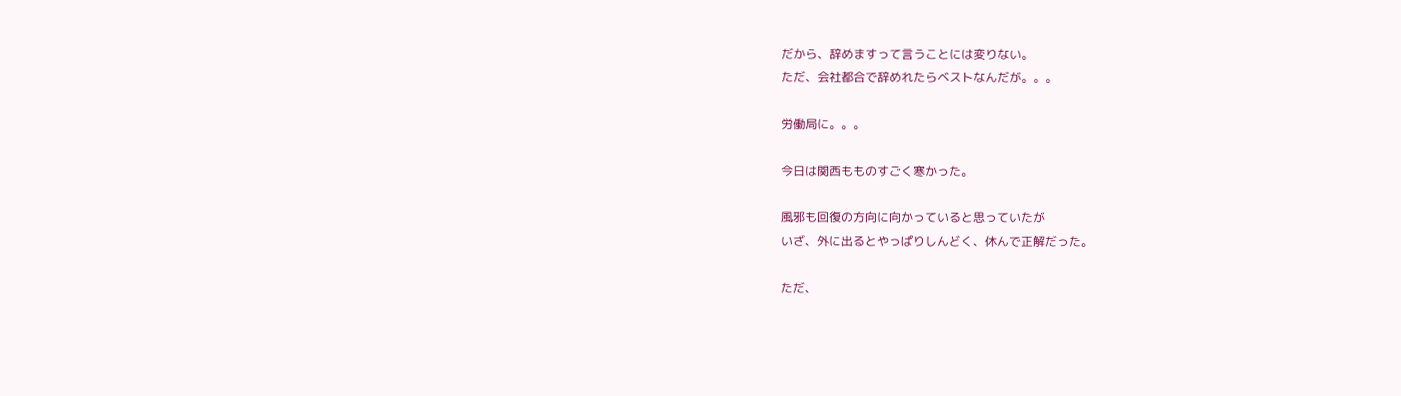だから、辞めますって言うことには変りない。
ただ、会社都合で辞めれたらベストなんだが。。。

労働局に。。。

今日は関西もものすごく寒かった。

風邪も回復の方向に向かっていると思っていたが
いざ、外に出るとやっぱりしんどく、休んで正解だった。

ただ、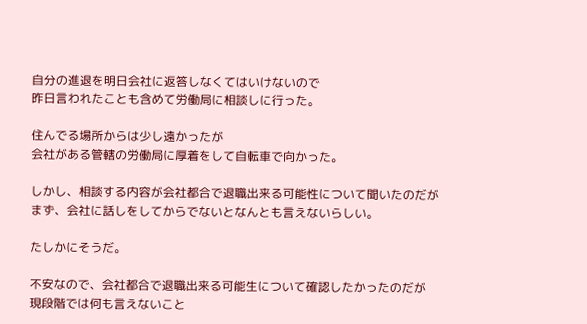自分の進退を明日会社に返答しなくてはいけないので
昨日言われたことも含めて労働局に相談しに行った。

住んでる場所からは少し遠かったが
会社がある管轄の労働局に厚着をして自転車で向かった。

しかし、相談する内容が会社都合で退職出来る可能性について聞いたのだが
まず、会社に話しをしてからでないとなんとも言えないらしい。

たしかにそうだ。

不安なので、会社都合で退職出来る可能生について確認したかったのだが
現段階では何も言えないこと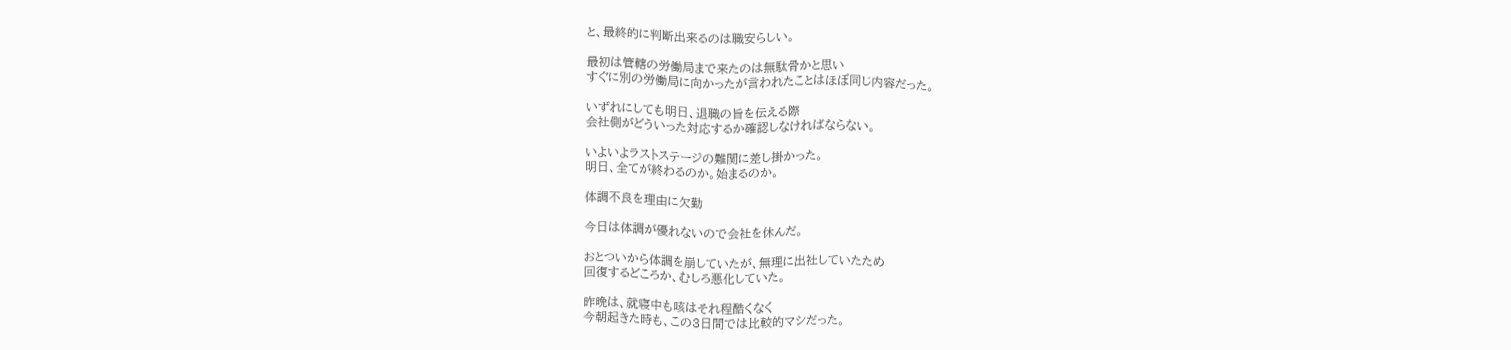と、最終的に判断出来るのは職安らしい。

最初は管轄の労働局まで来たのは無駄骨かと思い
すぐに別の労働局に向かったが言われたことはほぼ同じ内容だった。

いずれにしても明日、退職の旨を伝える際
会社側がどういった対応するか確認しなければならない。

いよいよラストステージの難関に差し掛かった。
明日、全てが終わるのか。始まるのか。

体調不良を理由に欠勤

今日は体調が優れないので会社を休んだ。

おとついから体調を崩していたが、無理に出社していたため
回復するどころか、むしろ悪化していた。

昨晩は、就寝中も咳はそれ程酷くなく
今朝起きた時も、この3日間では比較的マシだった。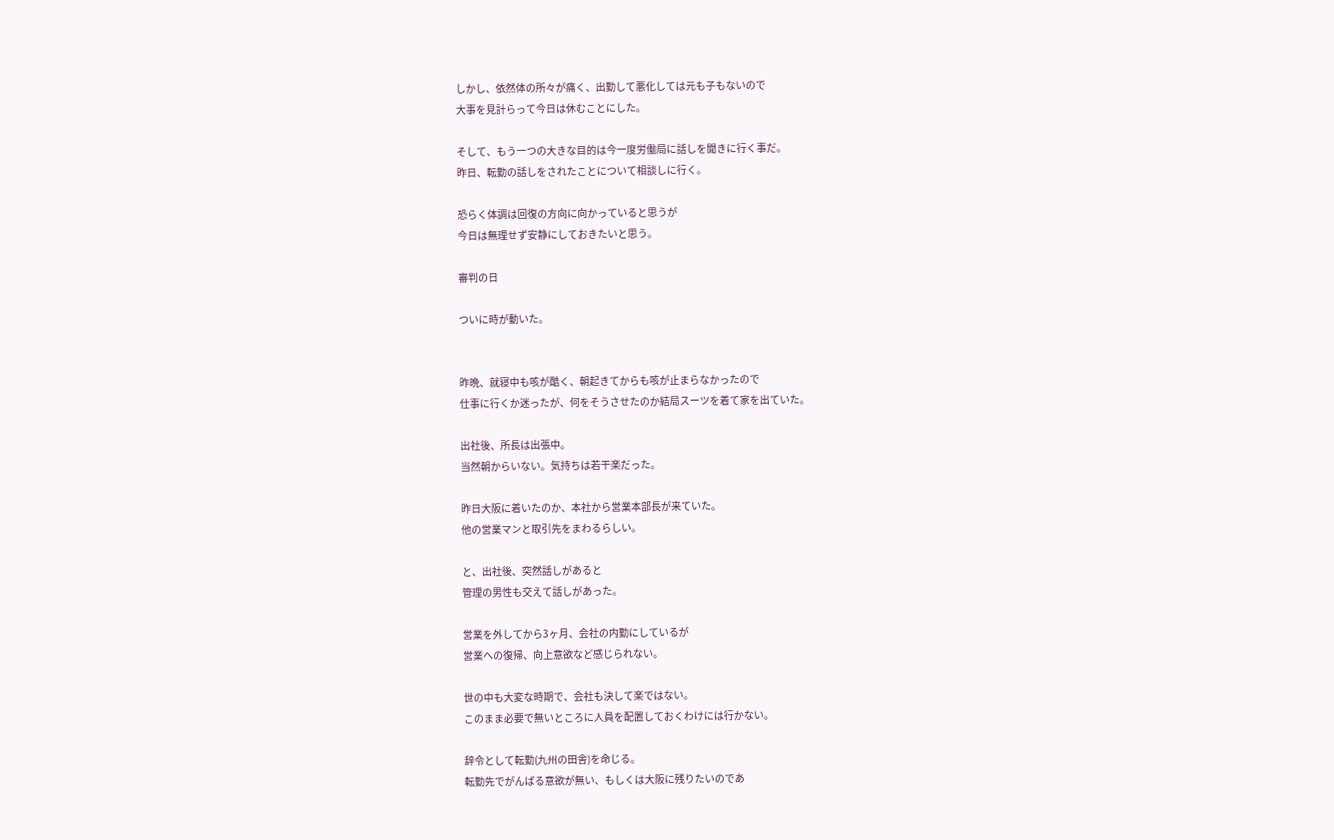しかし、依然体の所々が痛く、出勤して悪化しては元も子もないので
大事を見計らって今日は休むことにした。

そして、もう一つの大きな目的は今一度労働局に話しを聞きに行く事だ。
昨日、転勤の話しをされたことについて相談しに行く。

恐らく体調は回復の方向に向かっていると思うが
今日は無理せず安静にしておきたいと思う。

審判の日

ついに時が動いた。


昨晩、就寝中も咳が酷く、朝起きてからも咳が止まらなかったので
仕事に行くか迷ったが、何をそうさせたのか結局スーツを着て家を出ていた。

出社後、所長は出張中。
当然朝からいない。気持ちは若干楽だった。

昨日大阪に着いたのか、本社から営業本部長が来ていた。
他の営業マンと取引先をまわるらしい。

と、出社後、突然話しがあると
管理の男性も交えて話しがあった。

営業を外してから3ヶ月、会社の内勤にしているが
営業への復帰、向上意欲など感じられない。

世の中も大変な時期で、会社も決して楽ではない。
このまま必要で無いところに人員を配置しておくわけには行かない。

辞令として転勤(九州の田舎)を命じる。
転勤先でがんばる意欲が無い、もしくは大阪に残りたいのであ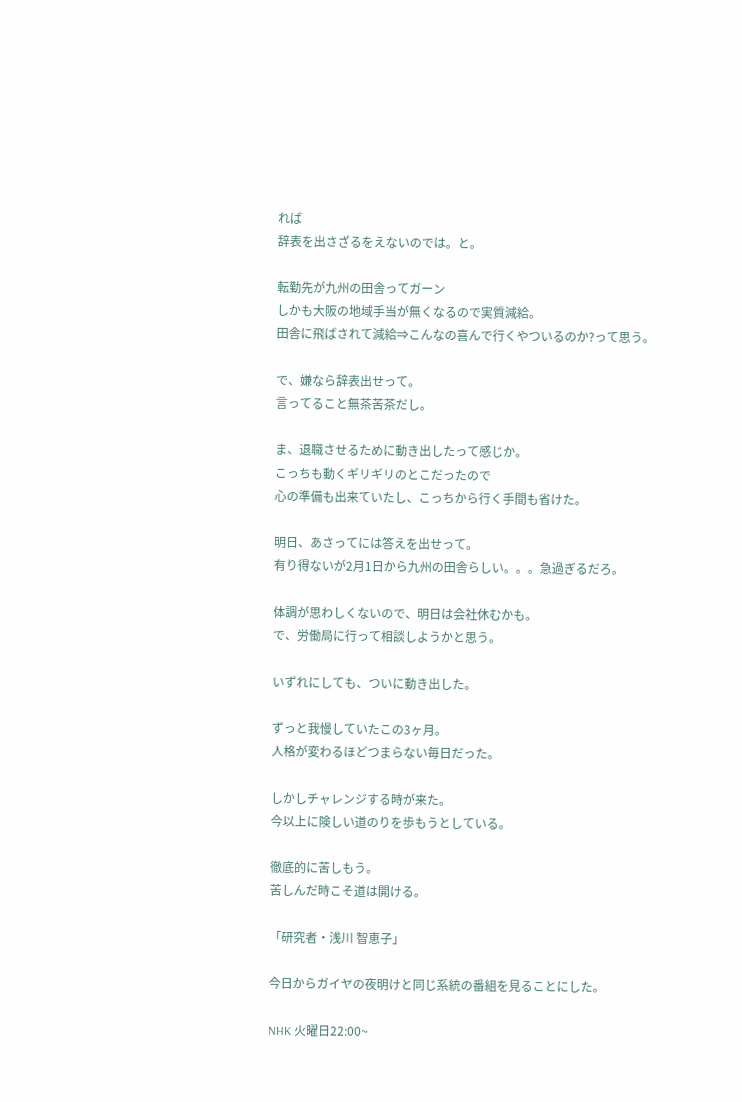れば
辞表を出さざるをえないのでは。と。

転勤先が九州の田舎ってガーン
しかも大阪の地域手当が無くなるので実質減給。
田舎に飛ばされて減給⇒こんなの喜んで行くやついるのか?って思う。

で、嫌なら辞表出せって。
言ってること無茶苦茶だし。

ま、退職させるために動き出したって感じか。
こっちも動くギリギリのとこだったので
心の準備も出来ていたし、こっちから行く手間も省けた。

明日、あさってには答えを出せって。
有り得ないが2月1日から九州の田舎らしい。。。急過ぎるだろ。

体調が思わしくないので、明日は会社休むかも。
で、労働局に行って相談しようかと思う。

いずれにしても、ついに動き出した。

ずっと我慢していたこの3ヶ月。
人格が変わるほどつまらない毎日だった。

しかしチャレンジする時が来た。
今以上に険しい道のりを歩もうとしている。

徹底的に苦しもう。
苦しんだ時こそ道は開ける。

「研究者・浅川 智恵子」

今日からガイヤの夜明けと同じ系統の番組を見ることにした。

NHK 火曜日22:00~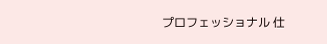プロフェッショナル 仕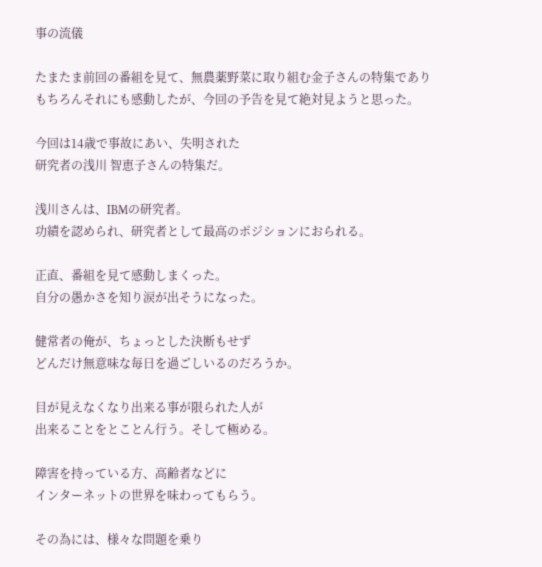事の流儀

たまたま前回の番組を見て、無農薬野菜に取り組む金子さんの特集であり
もちろんそれにも感動したが、今回の予告を見て絶対見ようと思った。

今回は14歳で事故にあい、失明された
研究者の浅川 智恵子さんの特集だ。

浅川さんは、IBMの研究者。
功績を認められ、研究者として最高のポジションにおられる。

正直、番組を見て感動しまくった。
自分の愚かさを知り涙が出そうになった。

健常者の俺が、ちょっとした決断もせず
どんだけ無意味な毎日を過ごしいるのだろうか。

目が見えなくなり出来る事が限られた人が
出来ることをとことん行う。そして極める。

障害を持っている方、高齢者などに
インターネットの世界を味わってもらう。

その為には、様々な問題を乗り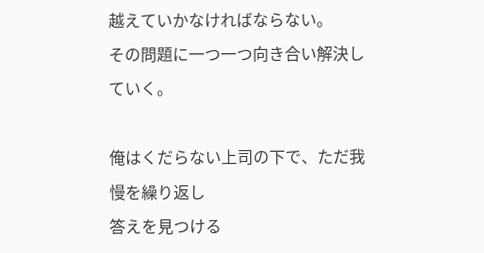越えていかなければならない。
その問題に一つ一つ向き合い解決していく。

俺はくだらない上司の下で、ただ我慢を繰り返し
答えを見つける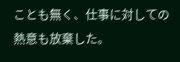ことも無く、仕事に対しての熱意も放棄した。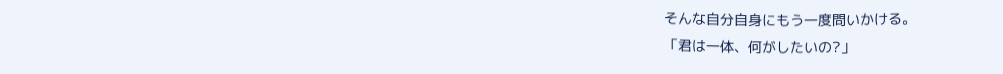そんな自分自身にもう一度問いかける。
「君は一体、何がしたいの?」